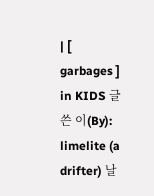| [ garbages ] in KIDS 글 쓴 이(By): limelite (a drifter) 날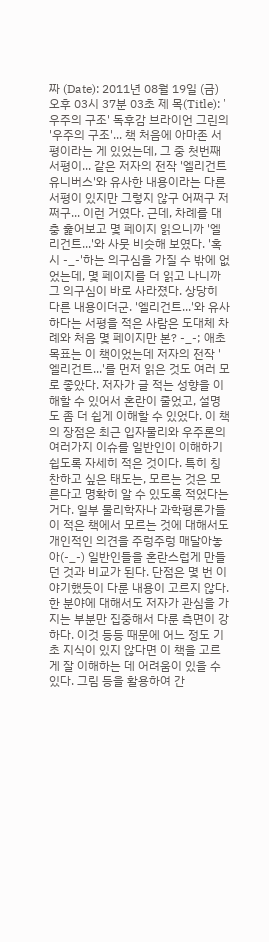짜 (Date): 2011년 08월 19일 (금) 오후 03시 37분 03초 제 목(Title): '우주의 구조' 독후감 브라이언 그린의 '우주의 구조'... 책 처음에 아마존 서평이라는 게 있었는데, 그 중 첫번째 서평이... 같은 저자의 전작 '엘리건트 유니버스'와 유사한 내용이라는 다른 서평이 있지만 그렇지 않구 어쩌구 저쩌구... 이런 거였다. 근데, 차례를 대충 훑어보고 몇 페이지 읽으니까 '엘리건트...'와 사뭇 비슷해 보였다. '혹시 -_-'하는 의구심을 가질 수 밖에 없었는데, 몇 페이지를 더 읽고 나니까 그 의구심이 바로 사라졌다. 상당히 다른 내용이더군. '엘리건트...'와 유사하다는 서평을 적은 사람은 도대체 차례와 처음 몇 페이지만 본? -_-; 애초 목표는 이 책이었는데 저자의 전작 '엘리건트...'를 먼저 읽은 것도 여러 모로 좋았다. 저자가 글 적는 성향을 이해할 수 있어서 혼란이 줄었고, 설명도 좀 더 쉽게 이해할 수 있었다. 이 책의 장점은 최근 입자물리와 우주론의 여러가지 이슈를 일반인이 이해하기 쉽도록 자세히 적은 것이다. 특히 칭찬하고 싶은 태도는, 모르는 것은 모른다고 명확히 알 수 있도록 적었다는 거다. 일부 물리학자나 과학평론가들이 적은 책에서 모르는 것에 대해서도 개인적인 의견을 주렁주렁 매달아놓아(-_-) 일반인들을 혼란스럽게 만들던 것과 비교가 된다. 단점은 몇 번 이야기했듯이 다룬 내용이 고르지 않다. 한 분야에 대해서도 저자가 관심을 가지는 부분만 집중해서 다룬 측면이 강하다. 이것 등등 때문에 어느 정도 기초 지식이 있지 않다면 이 책을 고르게 잘 이해하는 데 어려움이 있을 수 있다. 그림 등을 활용하여 간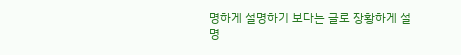명하게 설명하기 보다는 글로 장황하게 설명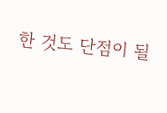한 것도 단점이 될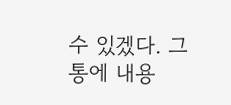수 있겠다. 그 통에 내용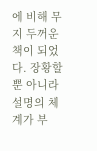에 비해 무지 두꺼운 책이 되었다. 장황할 뿐 아니라 설명의 체계가 부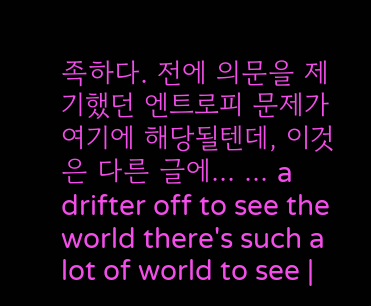족하다. 전에 의문을 제기했던 엔트로피 문제가 여기에 해당될텐데, 이것은 다른 글에... ... a drifter off to see the world there's such a lot of world to see |